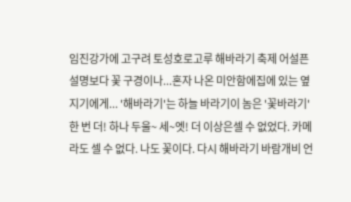임진강가에 고구려 토성호로고루 해바라기 축제 어설픈 설명보다 꽃 구경이나...혼자 나온 미안함에집에 있는 옆지기에게... '해바라기'는 하늘 바라기이 놈은 '꽃바라기' 한 번 더! 하나 두울~ 세~엣! 더 이상은셀 수 없었다. 카메라도 셀 수 없다. 나도 꽃이다. 다시 해바라기 바람개비 언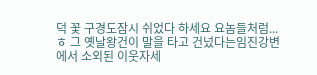덕 꽃 구경도잠시 쉬었다 하세요 요놈들처럼...ㅎ 그 옛날왕건이 말을 타고 건넜다는임진강변에서 소외된 이웃자세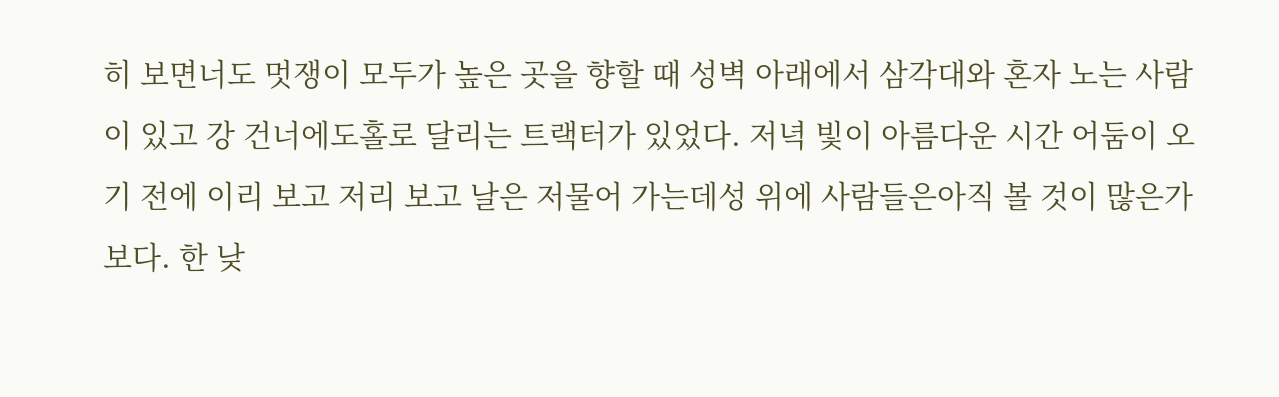히 보면너도 멋쟁이 모두가 높은 곳을 향할 때 성벽 아래에서 삼각대와 혼자 노는 사람이 있고 강 건너에도홀로 달리는 트랙터가 있었다. 저녁 빛이 아름다운 시간 어둠이 오기 전에 이리 보고 저리 보고 날은 저물어 가는데성 위에 사람들은아직 볼 것이 많은가 보다. 한 낮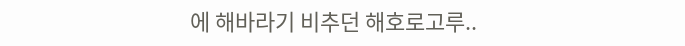에 해바라기 비추던 해호로고루..